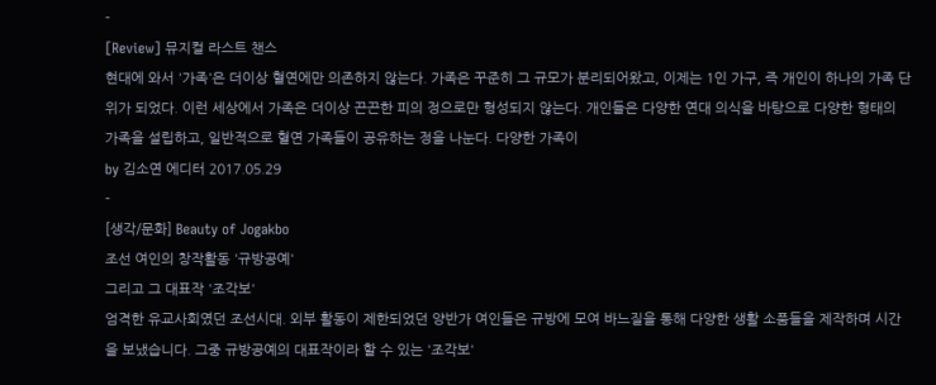-
[Review] 뮤지컬 라스트 챈스
현대에 와서 '가족'은 더이상 혈연에만 의존하지 않는다. 가족은 꾸준히 그 규모가 분리되어왔고, 이제는 1인 가구, 즉 개인이 하나의 가족 단위가 되었다. 이런 세상에서 가족은 더이상 끈끈한 피의 정으로만 형성되지 않는다. 개인들은 다양한 연대 의식을 바탕으로 다양한 형태의 가족을 설립하고, 일반적으로 혈연 가족들이 공유하는 정을 나눈다. 다양한 가족이
by 김소연 에디터 2017.05.29
-
[생각/문화] Beauty of Jogakbo
조선 여인의 창작활동 '규방공예'
그리고 그 대표작 '조각보'
엄격한 유교사회였던 조선시대. 외부 활동이 제한되었던 양반가 여인들은 규방에 모여 바느질을 통해 다양한 생활 소품들을 제작하며 시간을 보냈습니다. 그중 규방공예의 대표작이라 할 수 있는 '조각보'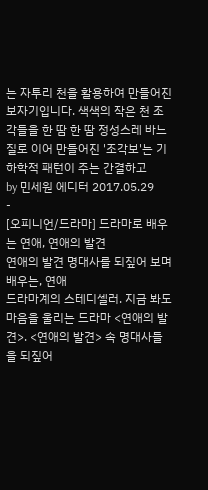는 자투리 천을 활용하여 만들어진 보자기입니다. 색색의 작은 천 조각들을 한 땀 한 땀 정성스레 바느질로 이어 만들어진 '조각보'는 기하학적 패턴이 주는 간결하고
by 민세원 에디터 2017.05.29
-
[오피니언/드라마] 드라마로 배우는 연애, 연애의 발견
연애의 발견 명대사를 되짚어 보며 배우는, 연애
드라마계의 스테디셀러. 지금 봐도 마음을 울리는 드라마 <연애의 발견>. <연애의 발견> 속 명대사들을 되짚어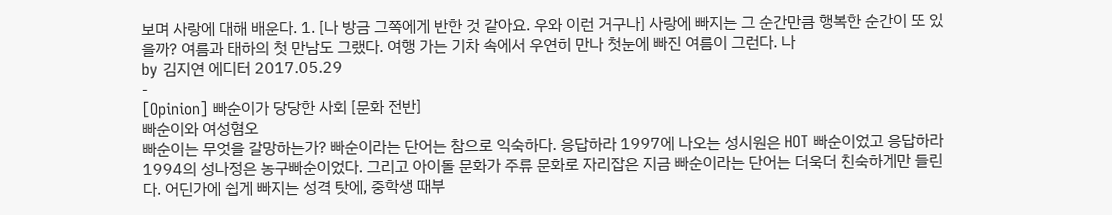보며 사랑에 대해 배운다. 1. [나 방금 그쪽에게 반한 것 같아요. 우와 이런 거구나] 사랑에 빠지는 그 순간만큼 행복한 순간이 또 있을까? 여름과 태하의 첫 만남도 그랬다. 여행 가는 기차 속에서 우연히 만나 첫눈에 빠진 여름이 그런다. 나
by 김지연 에디터 2017.05.29
-
[Opinion] 빠순이가 당당한 사회 [문화 전반]
빠순이와 여성혐오
빠순이는 무엇을 갈망하는가? 빠순이라는 단어는 참으로 익숙하다. 응답하라 1997에 나오는 성시원은 HOT 빠순이었고 응답하라 1994의 성나정은 농구빠순이었다. 그리고 아이돌 문화가 주류 문화로 자리잡은 지금 빠순이라는 단어는 더욱더 친숙하게만 들린다. 어딘가에 쉽게 빠지는 성격 탓에, 중학생 때부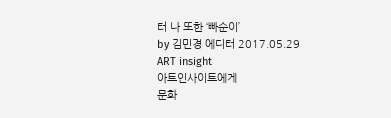터 나 또한 ‘빠순이’
by 김민경 에디터 2017.05.29
ART insight
아트인사이트에게
문화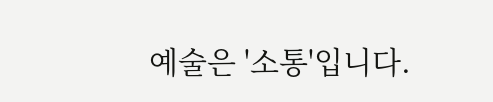예술은 '소통'입니다.